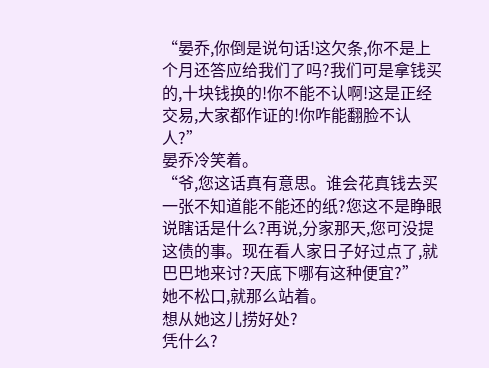“晏乔,你倒是说句话!这欠条,你不是上个月还答应给我们了吗?我们可是拿钱买的,十块钱换的!你不能不认啊!这是正经交易,大家都作证的!你咋能翻脸不认人?”
晏乔冷笑着。
“爷,您这话真有意思。谁会花真钱去买一张不知道能不能还的纸?您这不是睁眼说瞎话是什么?再说,分家那天,您可没提这债的事。现在看人家日子好过点了,就巴巴地来讨?天底下哪有这种便宜?”
她不松口,就那么站着。
想从她这儿捞好处?
凭什么?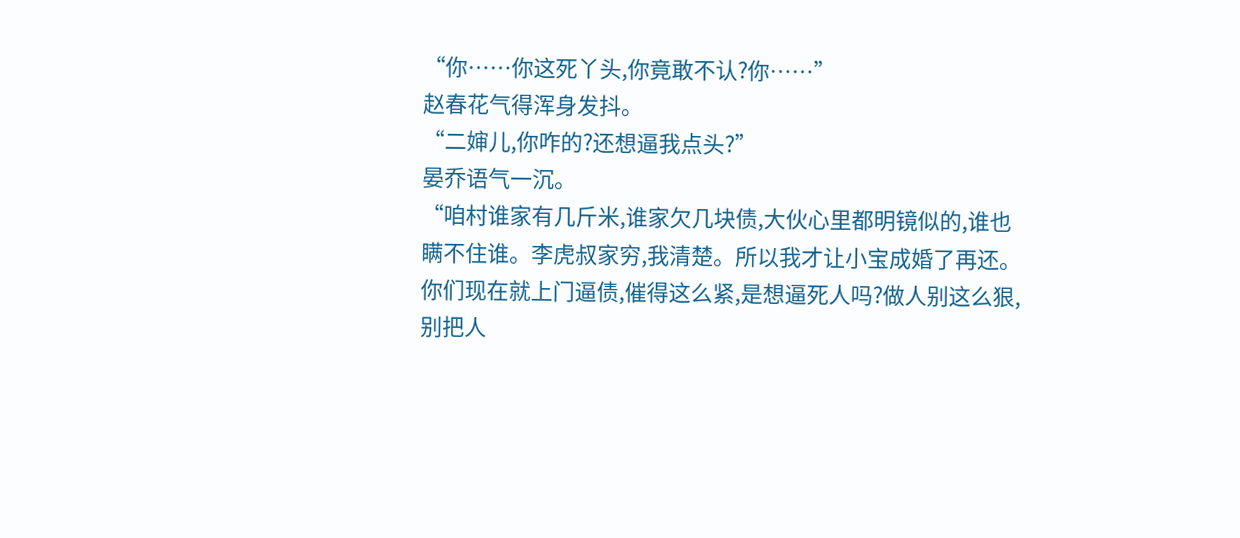“你……你这死丫头,你竟敢不认?你……”
赵春花气得浑身发抖。
“二婶儿,你咋的?还想逼我点头?”
晏乔语气一沉。
“咱村谁家有几斤米,谁家欠几块债,大伙心里都明镜似的,谁也瞒不住谁。李虎叔家穷,我清楚。所以我才让小宝成婚了再还。你们现在就上门逼债,催得这么紧,是想逼死人吗?做人别这么狠,别把人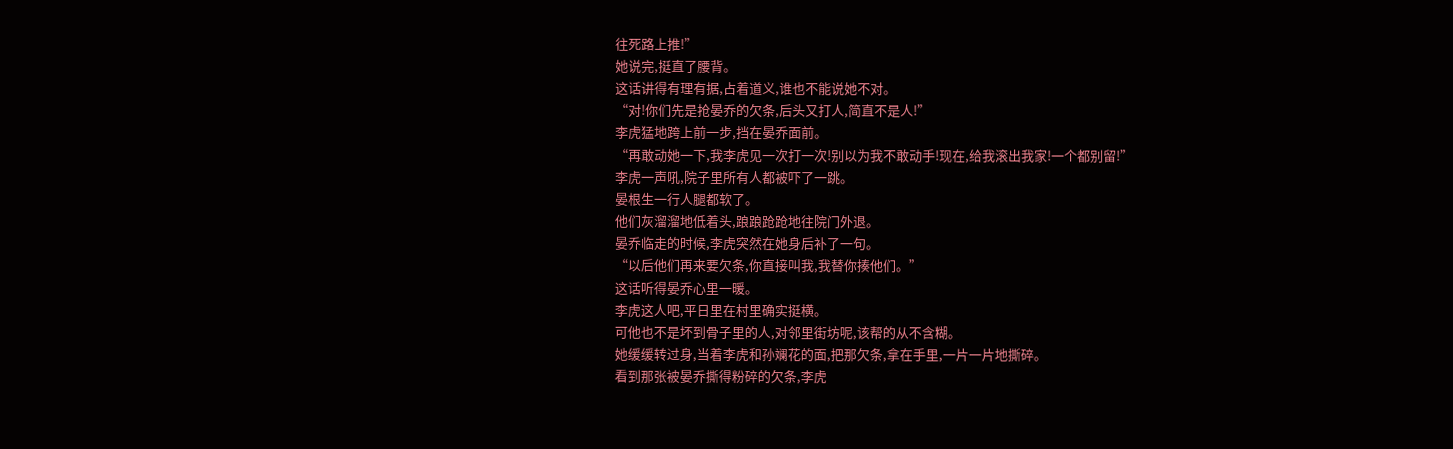往死路上推!”
她说完,挺直了腰背。
这话讲得有理有据,占着道义,谁也不能说她不对。
“对!你们先是抢晏乔的欠条,后头又打人,简直不是人!”
李虎猛地跨上前一步,挡在晏乔面前。
“再敢动她一下,我李虎见一次打一次!别以为我不敢动手!现在,给我滚出我家!一个都别留!”
李虎一声吼,院子里所有人都被吓了一跳。
晏根生一行人腿都软了。
他们灰溜溜地低着头,踉踉跄跄地往院门外退。
晏乔临走的时候,李虎突然在她身后补了一句。
“以后他们再来要欠条,你直接叫我,我替你揍他们。”
这话听得晏乔心里一暖。
李虎这人吧,平日里在村里确实挺横。
可他也不是坏到骨子里的人,对邻里街坊呢,该帮的从不含糊。
她缓缓转过身,当着李虎和孙斓花的面,把那欠条,拿在手里,一片一片地撕碎。
看到那张被晏乔撕得粉碎的欠条,李虎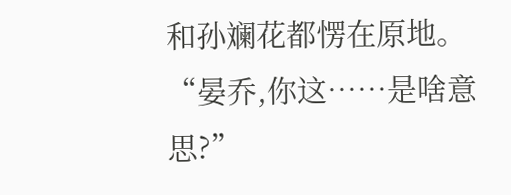和孙斓花都愣在原地。
“晏乔,你这……是啥意思?”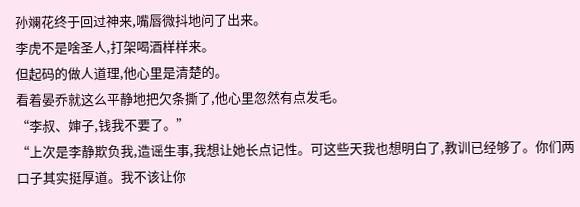孙斓花终于回过神来,嘴唇微抖地问了出来。
李虎不是啥圣人,打架喝酒样样来。
但起码的做人道理,他心里是清楚的。
看着晏乔就这么平静地把欠条撕了,他心里忽然有点发毛。
“李叔、婶子,钱我不要了。”
“上次是李静欺负我,造谣生事,我想让她长点记性。可这些天我也想明白了,教训已经够了。你们两口子其实挺厚道。我不该让你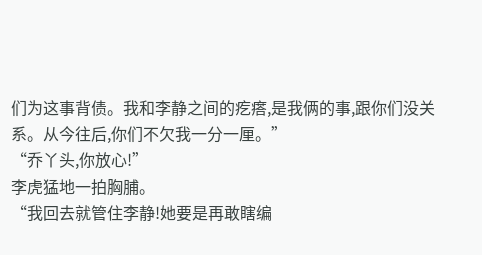们为这事背债。我和李静之间的疙瘩,是我俩的事,跟你们没关系。从今往后,你们不欠我一分一厘。”
“乔丫头,你放心!”
李虎猛地一拍胸脯。
“我回去就管住李静!她要是再敢瞎编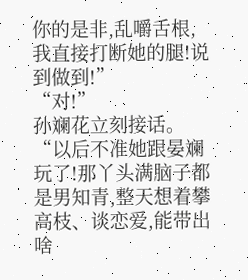你的是非,乱嚼舌根,我直接打断她的腿!说到做到!”
“对!”
孙斓花立刻接话。
“以后不准她跟晏斓玩了!那丫头满脑子都是男知青,整天想着攀高枝、谈恋爱,能带出啥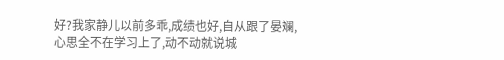好?我家静儿以前多乖,成绩也好,自从跟了晏斓,心思全不在学习上了,动不动就说城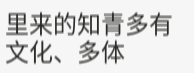里来的知青多有文化、多体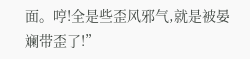面。哼!全是些歪风邪气,就是被晏斓带歪了!”